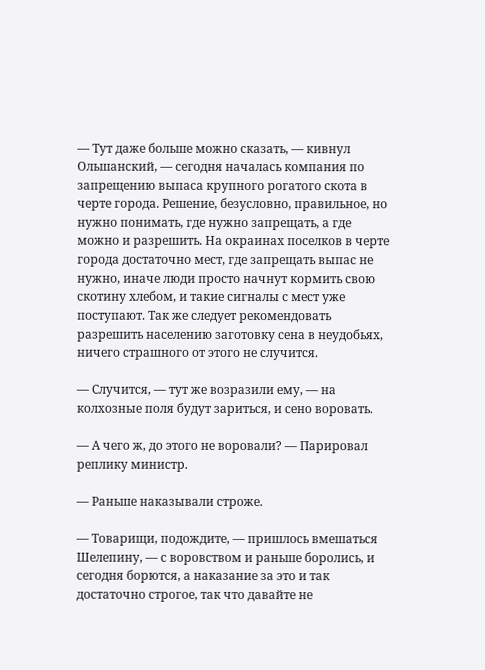— Тут даже больше можно сказать, — кивнул Ольшанский, — сегодня началась компания по запрещению выпаса крупного рогатого скота в черте города. Решение, безусловно, правильное, но нужно понимать, где нужно запрещать, а где можно и разрешить. На окраинах поселков в черте города достаточно мест, где запрещать выпас не нужно, иначе люди просто начнут кормить свою скотину хлебом, и такие сигналы с мест уже поступают. Так же следует рекомендовать разрешить населению заготовку сена в неудобьях, ничего страшного от этого не случится.

— Случится, — тут же возразили ему, — на колхозные поля будут зариться, и сено воровать.

— А чего ж, до этого не воровали? — Парировал реплику министр.

— Раньше наказывали строже.

— Товарищи, подождите, — пришлось вмешаться Шелепину, — с воровством и раньше боролись, и сегодня борются, а наказание за это и так достаточно строгое, так что давайте не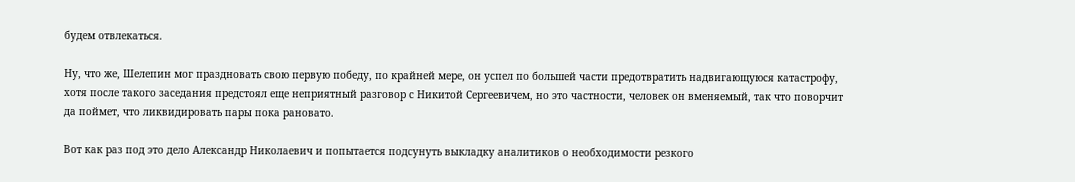будем отвлекаться.

Ну, что же, Шелепин мог праздновать свою первую победу, по крайней мере, он успел по большей части предотвратить надвигающуюся катастрофу, хотя после такого заседания предстоял еще неприятный разговор с Никитой Сергеевичем, но это частности, человек он вменяемый, так что поворчит да поймет, что ликвидировать пары пока рановато.

Вот как раз под это дело Александр Николаевич и попытается подсунуть выкладку аналитиков о необходимости резкого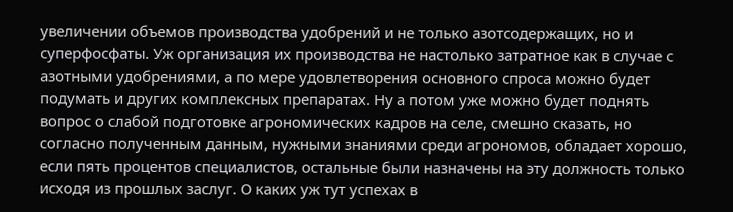увеличении объемов производства удобрений и не только азотсодержащих, но и суперфосфаты. Уж организация их производства не настолько затратное как в случае с азотными удобрениями, а по мере удовлетворения основного спроса можно будет подумать и других комплексных препаратах. Ну а потом уже можно будет поднять вопрос о слабой подготовке агрономических кадров на селе, смешно сказать, но согласно полученным данным, нужными знаниями среди агрономов, обладает хорошо, если пять процентов специалистов, остальные были назначены на эту должность только исходя из прошлых заслуг. О каких уж тут успехах в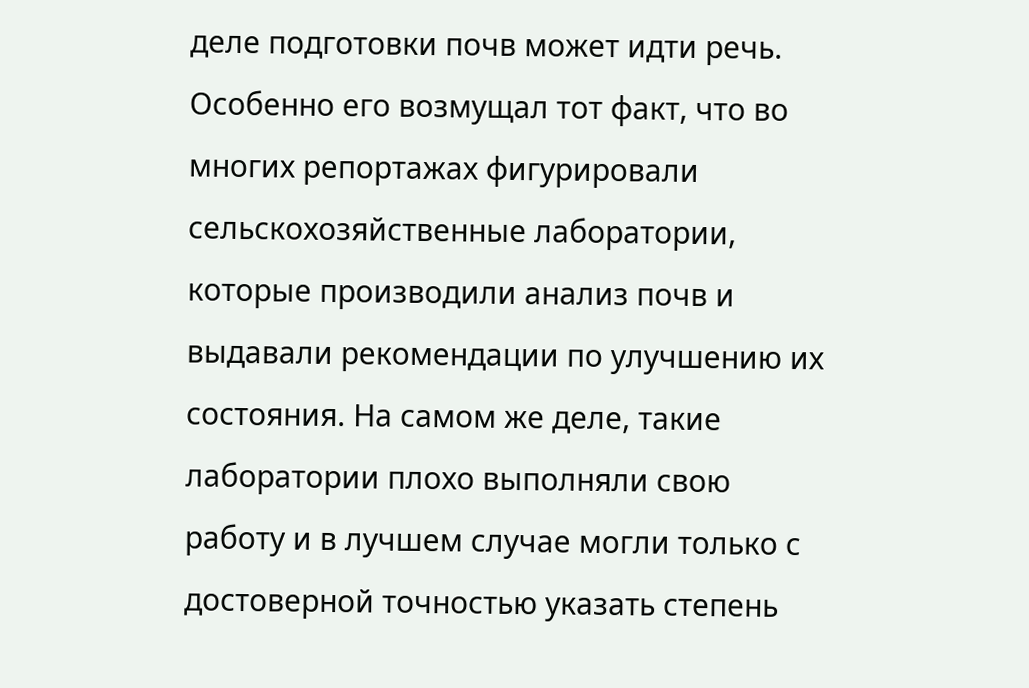деле подготовки почв может идти речь. Особенно его возмущал тот факт, что во многих репортажах фигурировали сельскохозяйственные лаборатории, которые производили анализ почв и выдавали рекомендации по улучшению их состояния. На самом же деле, такие лаборатории плохо выполняли свою работу и в лучшем случае могли только с достоверной точностью указать степень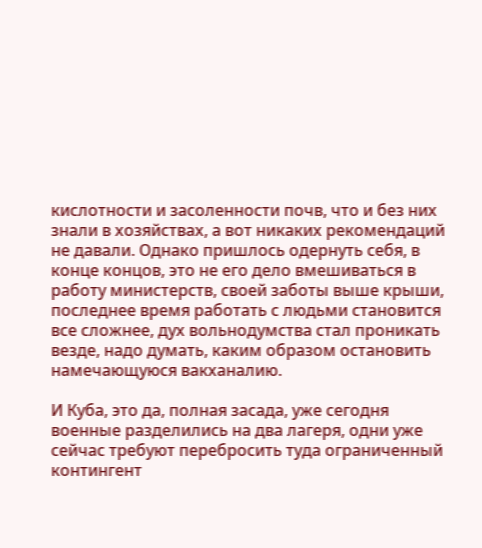кислотности и засоленности почв, что и без них знали в хозяйствах, а вот никаких рекомендаций не давали. Однако пришлось одернуть себя, в конце концов, это не его дело вмешиваться в работу министерств, своей заботы выше крыши, последнее время работать с людьми становится все сложнее, дух вольнодумства стал проникать везде, надо думать, каким образом остановить намечающуюся вакханалию.

И Куба, это да, полная засада, уже сегодня военные разделились на два лагеря, одни уже сейчас требуют перебросить туда ограниченный контингент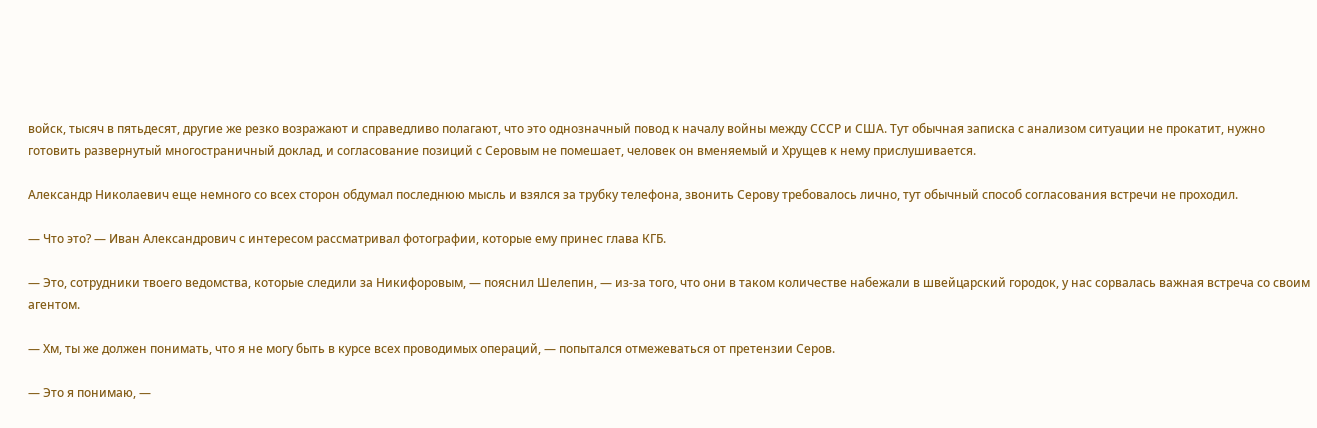войск, тысяч в пятьдесят, другие же резко возражают и справедливо полагают, что это однозначный повод к началу войны между СССР и США. Тут обычная записка с анализом ситуации не прокатит, нужно готовить развернутый многостраничный доклад, и согласование позиций с Серовым не помешает, человек он вменяемый и Хрущев к нему прислушивается.

Александр Николаевич еще немного со всех сторон обдумал последнюю мысль и взялся за трубку телефона, звонить Серову требовалось лично, тут обычный способ согласования встречи не проходил.

— Что это? — Иван Александрович с интересом рассматривал фотографии, которые ему принес глава КГБ.

— Это, сотрудники твоего ведомства, которые следили за Никифоровым, — пояснил Шелепин, — из-за того, что они в таком количестве набежали в швейцарский городок, у нас сорвалась важная встреча со своим агентом.

— Хм, ты же должен понимать, что я не могу быть в курсе всех проводимых операций, — попытался отмежеваться от претензии Серов.

— Это я понимаю, —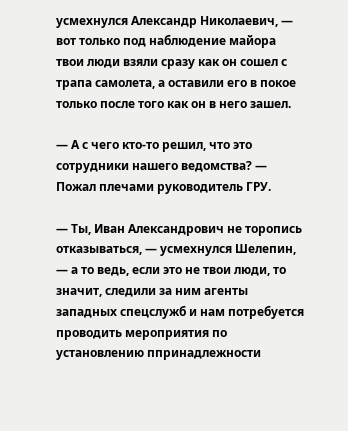усмехнулся Александр Николаевич, — вот только под наблюдение майора твои люди взяли сразу как он сошел с трапа самолета, а оставили его в покое только после того как он в него зашел.

— А с чего кто-то решил, что это сотрудники нашего ведомства? — Пожал плечами руководитель ГРУ.

— Ты, Иван Александрович не торопись отказываться, — усмехнулся Шелепин, — а то ведь, если это не твои люди, то значит, следили за ним агенты западных спецслужб и нам потребуется проводить мероприятия по установлению ппринадлежности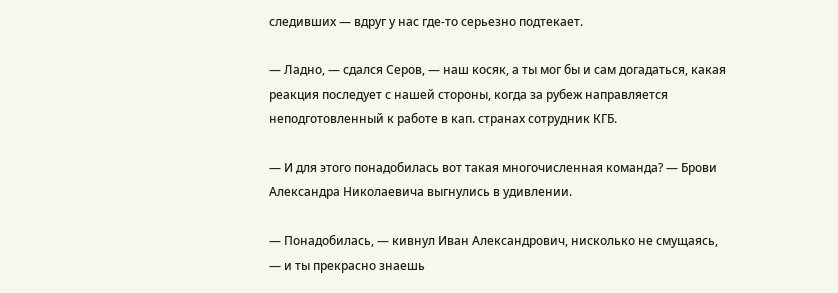следивших — вдруг у нас где-то серьезно подтекает.

— Ладно, — сдался Серов, — наш косяк, а ты мог бы и сам догадаться, какая реакция последует с нашей стороны, когда за рубеж направляется неподготовленный к работе в кап. странах сотрудник КГБ.

— И для этого понадобилась вот такая многочисленная команда? — Брови Александра Николаевича выгнулись в удивлении.

— Понадобилась, — кивнул Иван Александрович, нисколько не смущаясь, — и ты прекрасно знаешь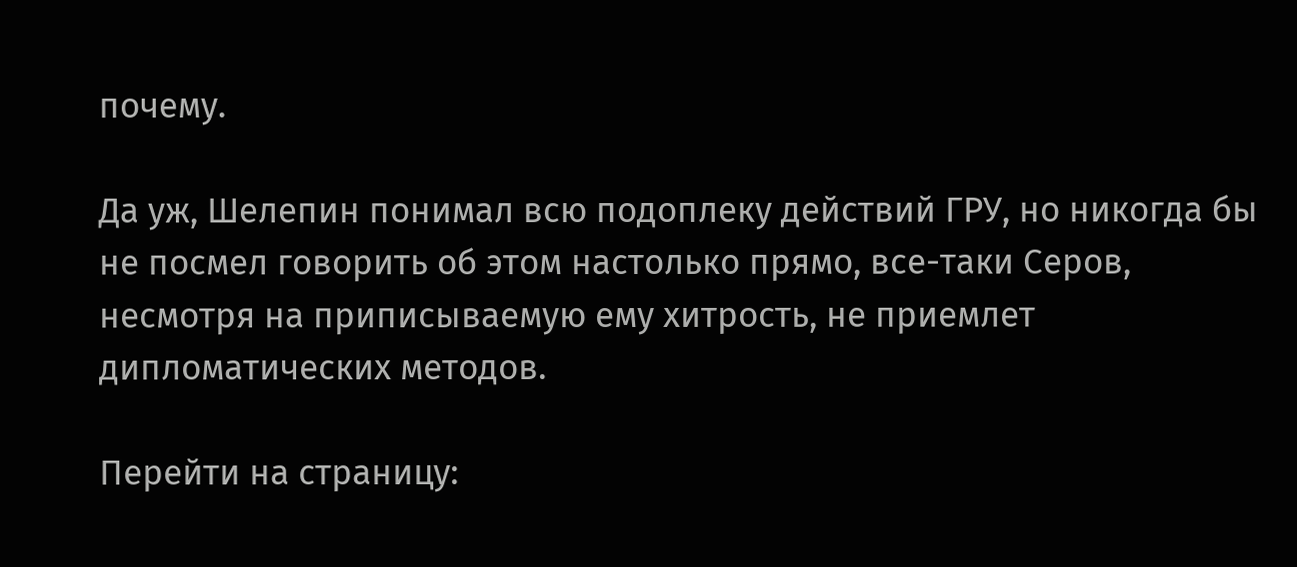почему.

Да уж, Шелепин понимал всю подоплеку действий ГРУ, но никогда бы не посмел говорить об этом настолько прямо, все-таки Серов, несмотря на приписываемую ему хитрость, не приемлет дипломатических методов.

Перейти на страницу: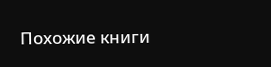Похожие книги